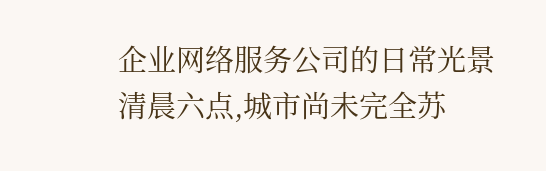企业网络服务公司的日常光景
清晨六点,城市尚未完全苏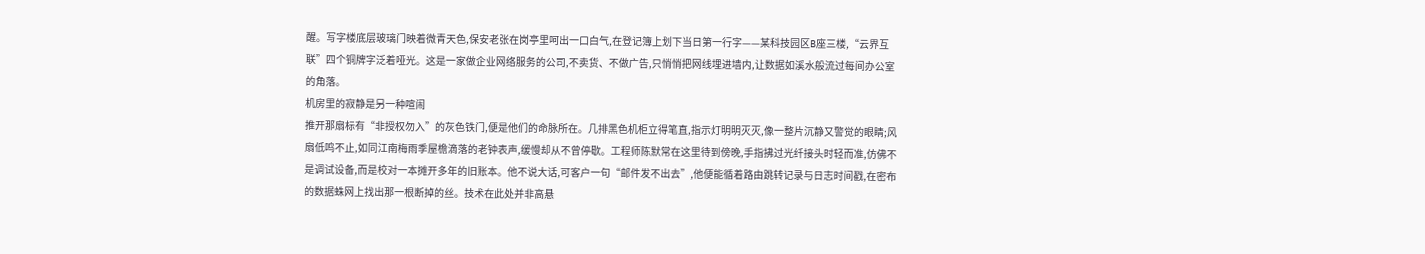醒。写字楼底层玻璃门映着微青天色,保安老张在岗亭里呵出一口白气,在登记簿上划下当日第一行字——某科技园区B座三楼,“云界互联”四个铜牌字泛着哑光。这是一家做企业网络服务的公司,不卖货、不做广告,只悄悄把网线埋进墙内,让数据如溪水般流过每间办公室的角落。
机房里的寂静是另一种喧闹
推开那扇标有“非授权勿入”的灰色铁门,便是他们的命脉所在。几排黑色机柜立得笔直,指示灯明明灭灭,像一整片沉静又警觉的眼睛;风扇低鸣不止,如同江南梅雨季屋檐滴落的老钟表声,缓慢却从不曾停歇。工程师陈默常在这里待到傍晚,手指拂过光纤接头时轻而准,仿佛不是调试设备,而是校对一本摊开多年的旧账本。他不说大话,可客户一句“邮件发不出去”,他便能循着路由跳转记录与日志时间戳,在密布的数据蛛网上找出那一根断掉的丝。技术在此处并非高悬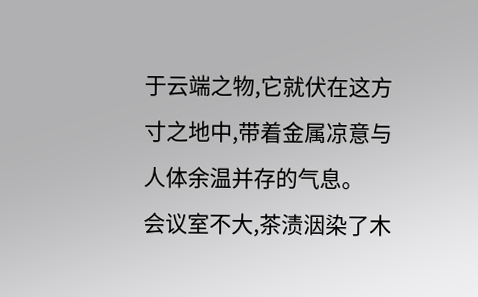于云端之物,它就伏在这方寸之地中,带着金属凉意与人体余温并存的气息。
会议室不大,茶渍洇染了木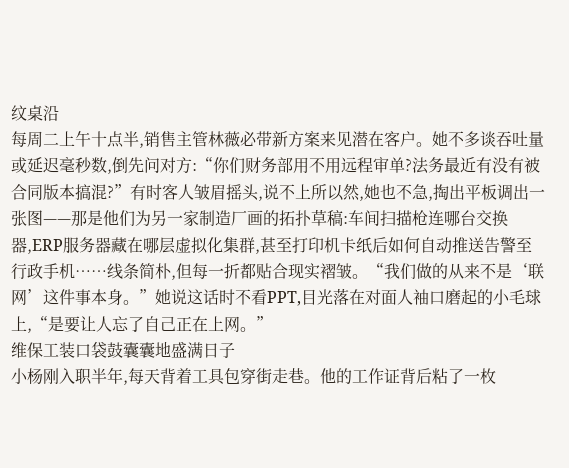纹桌沿
每周二上午十点半,销售主管林薇必带新方案来见潜在客户。她不多谈吞吐量或延迟毫秒数,倒先问对方:“你们财务部用不用远程审单?法务最近有没有被合同版本搞混?”有时客人皱眉摇头,说不上所以然,她也不急,掏出平板调出一张图——那是他们为另一家制造厂画的拓扑草稿:车间扫描枪连哪台交换器,ERP服务器藏在哪层虚拟化集群,甚至打印机卡纸后如何自动推送告警至行政手机……线条简朴,但每一折都贴合现实褶皱。“我们做的从来不是‘联网’这件事本身。”她说这话时不看PPT,目光落在对面人袖口磨起的小毛球上,“是要让人忘了自己正在上网。”
维保工装口袋鼓囊囊地盛满日子
小杨刚入职半年,每天背着工具包穿街走巷。他的工作证背后粘了一枚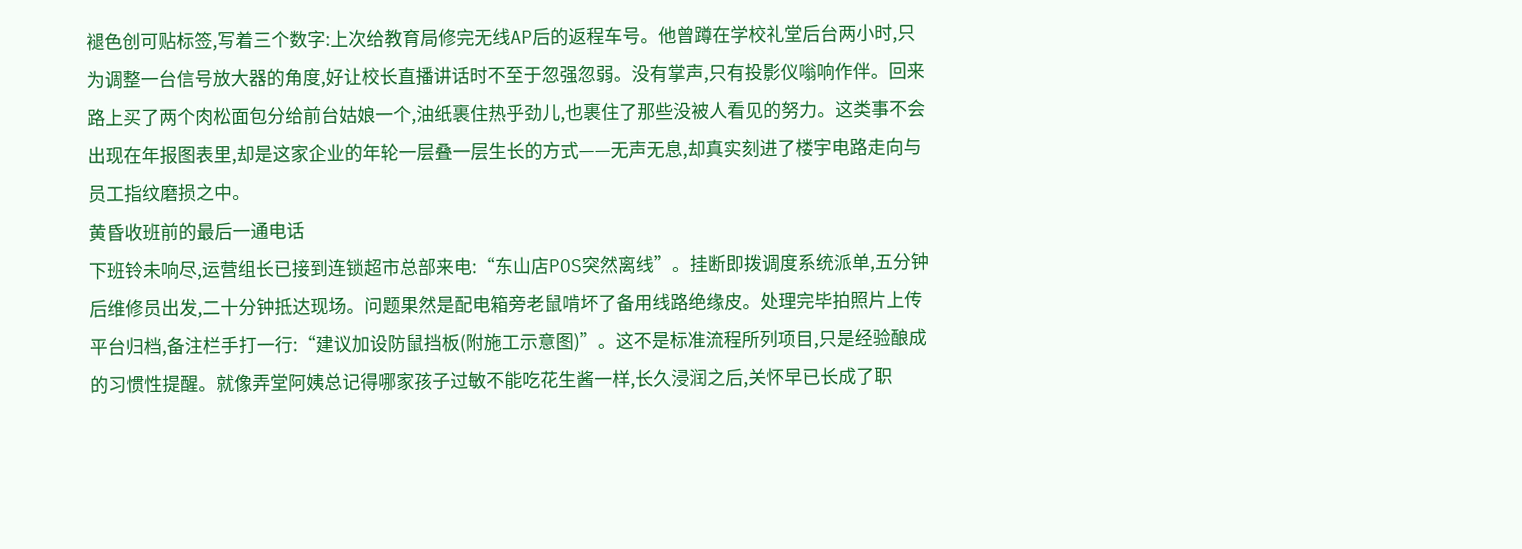褪色创可贴标签,写着三个数字:上次给教育局修完无线AP后的返程车号。他曾蹲在学校礼堂后台两小时,只为调整一台信号放大器的角度,好让校长直播讲话时不至于忽强忽弱。没有掌声,只有投影仪嗡响作伴。回来路上买了两个肉松面包分给前台姑娘一个,油纸裹住热乎劲儿,也裹住了那些没被人看见的努力。这类事不会出现在年报图表里,却是这家企业的年轮一层叠一层生长的方式——无声无息,却真实刻进了楼宇电路走向与员工指纹磨损之中。
黄昏收班前的最后一通电话
下班铃未响尽,运营组长已接到连锁超市总部来电:“东山店POS突然离线”。挂断即拨调度系统派单,五分钟后维修员出发,二十分钟抵达现场。问题果然是配电箱旁老鼠啃坏了备用线路绝缘皮。处理完毕拍照片上传平台归档,备注栏手打一行:“建议加设防鼠挡板(附施工示意图)”。这不是标准流程所列项目,只是经验酿成的习惯性提醒。就像弄堂阿姨总记得哪家孩子过敏不能吃花生酱一样,长久浸润之后,关怀早已长成了职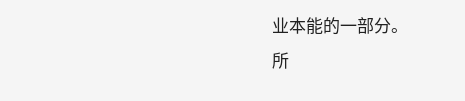业本能的一部分。
所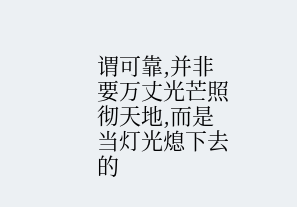谓可靠,并非要万丈光芒照彻天地,而是当灯光熄下去的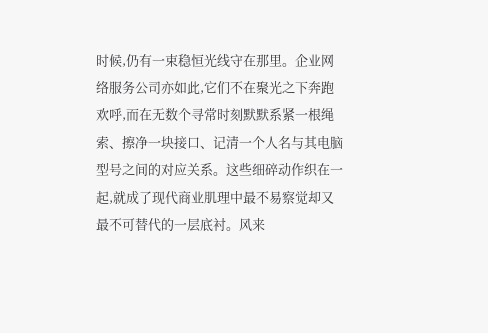时候,仍有一束稳恒光线守在那里。企业网络服务公司亦如此,它们不在聚光之下奔跑欢呼,而在无数个寻常时刻默默系紧一根绳索、擦净一块接口、记清一个人名与其电脑型号之间的对应关系。这些细碎动作织在一起,就成了现代商业肌理中最不易察觉却又最不可替代的一层底衬。风来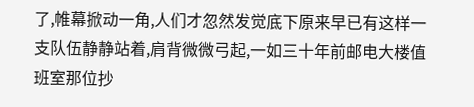了,帷幕掀动一角,人们才忽然发觉底下原来早已有这样一支队伍静静站着,肩背微微弓起,一如三十年前邮电大楼值班室那位抄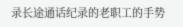录长途通话纪录的老职工的手势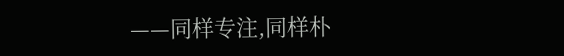——同样专注,同样朴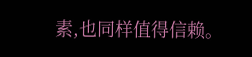素,也同样值得信赖。